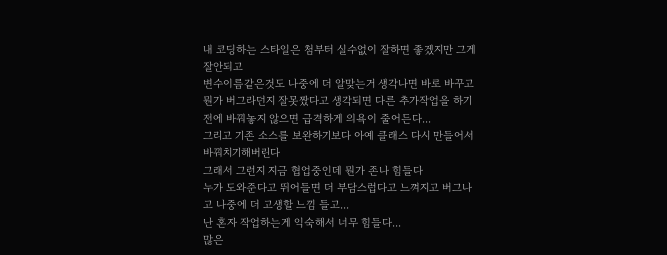내 코딩하는 스타일은 첨부터 실수없이 잘하면 좋겠지만 그게 잘안되고
변수이름같은것도 나중에 더 알맞는거 생각나면 바로 바꾸고
뭔가 버그라던지 잘못짰다고 생각되면 다른 추가작업을 하기전에 바꿔놓지 않으면 급격하게 의욕이 줄어든다...
그리고 기존 소스를 보완하기보다 아예 클래스 다시 만들어서 바꿔치기해버린다
그래서 그런지 지금 협업중인데 뭔가 존나 힘들다
누가 도와준다고 뛰어들면 더 부담스럽다고 느껴지고 버그나고 나중에 더 고생할 느낌 들고...
난 혼자 작업하는게 익숙해서 너무 힘들다...
많은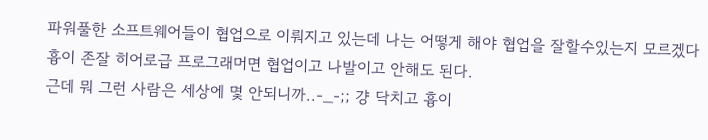파워풀한 소프트웨어들이 협업으로 이뤄지고 있는데 나는 어떻게 해야 협업을 잘할수있는지 모르겠다
흉이 존잘 히어로급 프로그래머면 협업이고 나발이고 안해도 된다.
근데 뭐 그런 사람은 세상에 몇 안되니까..-_-;; 걍 닥치고 흉이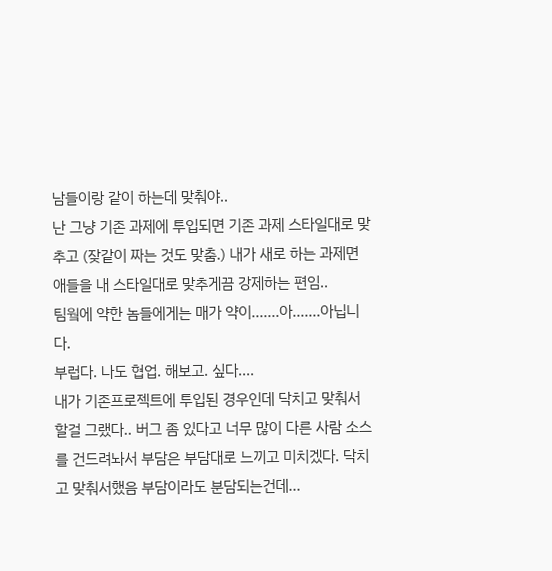남들이랑 같이 하는데 맞춰야..
난 그냥 기존 과제에 투입되면 기존 과제 스타일대로 맞추고 (잦같이 짜는 것도 맞춤.) 내가 새로 하는 과제면 애들을 내 스타일대로 맞추게끔 강제하는 편임..
팀웤에 약한 놈들에게는 매가 약이.......아.......아닙니다.
부럽다. 나도 협업. 해보고. 싶다....
내가 기존프로젝트에 투입된 경우인데 닥치고 맞춰서 할걸 그랬다.. 버그 좀 있다고 너무 많이 다른 사람 소스를 건드려놔서 부담은 부담대로 느끼고 미치겠다. 닥치고 맞춰서했음 부담이라도 분담되는건데...